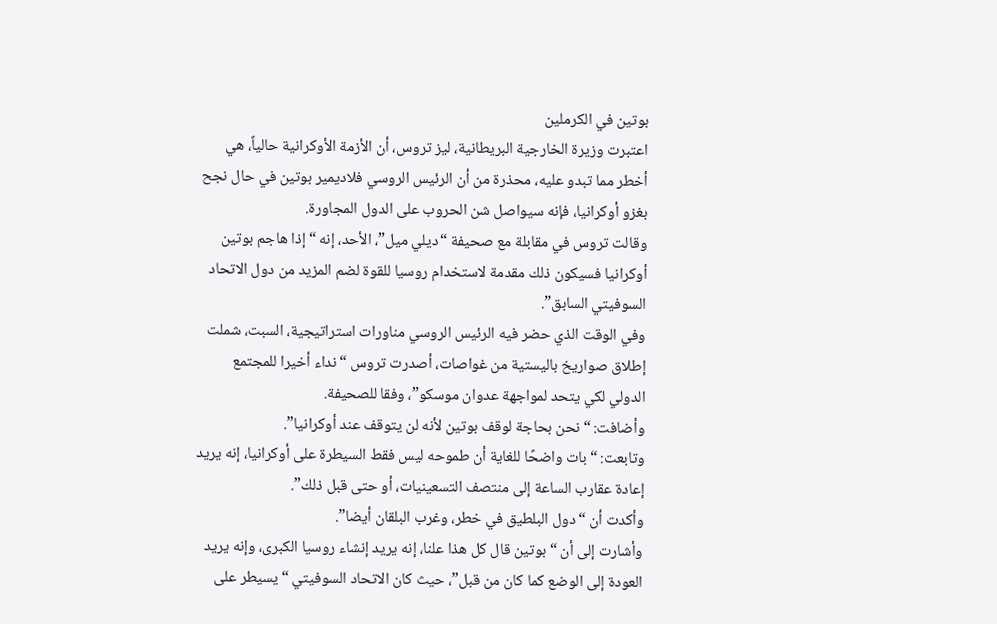بوتين في الكرملين
اعتبرت وزيرة الخارجية البريطانية، ليز تروس، أن الأزمة الأوكرانية حالياً، هي أخطر مما تبدو عليه، محذرة من أن الرئيس الروسي فلاديمير بوتين في حال نجح بغزو أوكرانيا، فإنه سيواصل شن الحروب على الدول المجاورة.
وقالت تروس في مقابلة مع صحيفة “ديلي ميل”، الأحد، إنه “إذا هاجم بوتين أوكرانيا فسيكون ذلك مقدمة لاستخدام روسيا للقوة لضم المزيد من دول الاتحاد السوفيتي السابق”.
وفي الوقت الذي حضر فيه الرئيس الروسي مناورات استراتيجية، السبت، شملت إطلاق صواريخ باليستية من غواصات، أصدرت تروس “نداء أخيرا للمجتمع الدولي لكي يتحد لمواجهة عدوان موسكو”، وفقا للصحيفة.
وأضافت: “نحن بحاجة لوقف بوتين لأنه لن يتوقف عند أوكرانيا”.
وتابعت: “بات واضحًا للغاية أن طموحه ليس فقط السيطرة على أوكرانيا، إنه يريد إعادة عقارب الساعة إلى منتصف التسعينيات، أو حتى قبل ذلك”.
وأكدت أن “دول البلطيق في خطر، وغرب البلقان أيضا”.
وأشارت إلى أن “بوتين قال كل هذا علنا، إنه يريد إنشاء روسيا الكبرى، وإنه يريد العودة إلى الوضع كما كان من قبل”، حيث كان الاتحاد السوفيتي “يسيطر على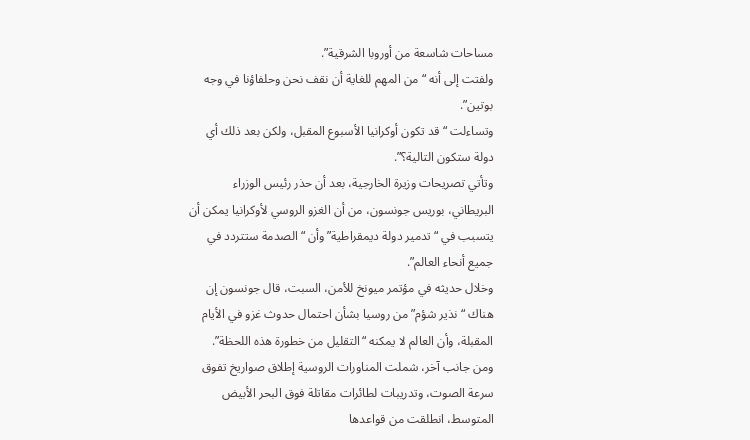مساحات شاسعة من أوروبا الشرقية”.
ولفتت إلى أنه “من المهم للغاية أن نقف نحن وحلفاؤنا في وجه بوتين”.
وتساءلت “قد تكون أوكرانيا الأسبوع المقبل، ولكن بعد ذلك أي دولة ستكون التالية؟”.
وتأتي تصريحات وزيرة الخارجية، بعد أن حذر رئيس الوزراء البريطاني، بوريس جونسون، من أن الغزو الروسي لأوكرانيا يمكن أن يتسبب في “تدمير دولة ديمقراطية” وأن “الصدمة ستتردد في جميع أنحاء العالم”.
وخلال حديثه في مؤتمر ميونخ للأمن، السبت، قال جونسون إن هناك “نذير شؤم” من روسيا بشأن احتمال حدوث غزو في الأيام المقبلة، وأن العالم لا يمكنه “التقليل من خطورة هذه اللحظة”.
ومن جانب آخر، شملت المناورات الروسية إطلاق صواريخ تفوق سرعة الصوت، وتدريبات لطائرات مقاتلة فوق البحر الأبيض المتوسط، انطلقت من قواعدها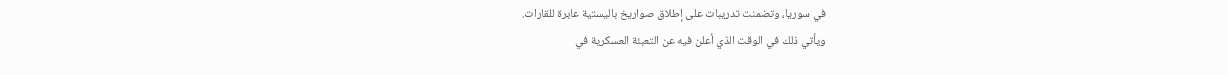في سوريا، وتضمنت تدريبات على إطلاق صواريخ باليستية عابرة للقارات.
ويأتي ذلك في الوقت الذي أعلن فيه عن التعبئة العسكرية في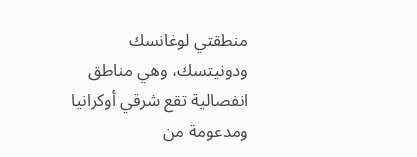منطقتي لوغانسك ودونيتسك، وهي مناطق انفصالية تقع شرقي أوكرانيا ومدعومة من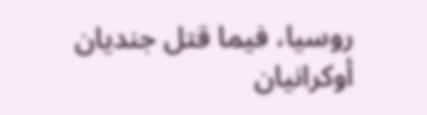روسيا، فيما قتل جنديان أوكرانيان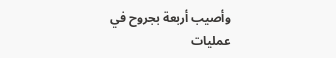وأصيب أربعة بجروح في عمليات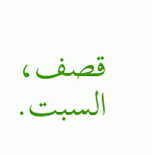قصف، السبت.